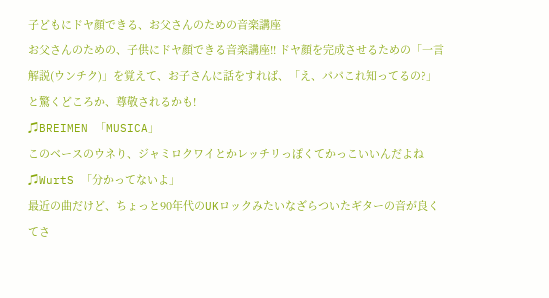子どもにドヤ顔できる、お父さんのための音楽講座
お父さんのための、子供にドヤ顔できる音楽講座!! ドヤ顔を完成させるための「一言解説(ウンチク)」を覚えて、お子さんに話をすれば、「え、パパこれ知ってるの?」と驚くどころか、尊敬されるかも!
♫BREIMEN 「MUSICA」
このベースのウネり、ジャミロクワイとかレッチリっぽくてかっこいいんだよね
♫WurtS 「分かってないよ」
最近の曲だけど、ちょっと90年代のUKロックみたいなざらついたギターの音が良くてさ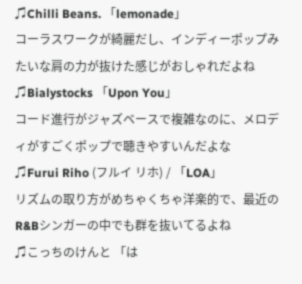♫Chilli Beans. 「lemonade」
コーラスワークが綺麗だし、インディーポップみたいな肩の力が抜けた感じがおしゃれだよね
♫Bialystocks 「Upon You」
コード進行がジャズベースで複雑なのに、メロディがすごくポップで聴きやすいんだよな
♫Furui Riho (フルイ リホ) / 「LOA」
リズムの取り方がめちゃくちゃ洋楽的で、最近のR&Bシンガーの中でも群を抜いてるよね
♫こっちのけんと 「は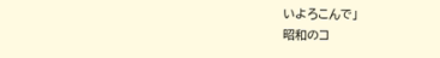いよろこんで」
昭和のコ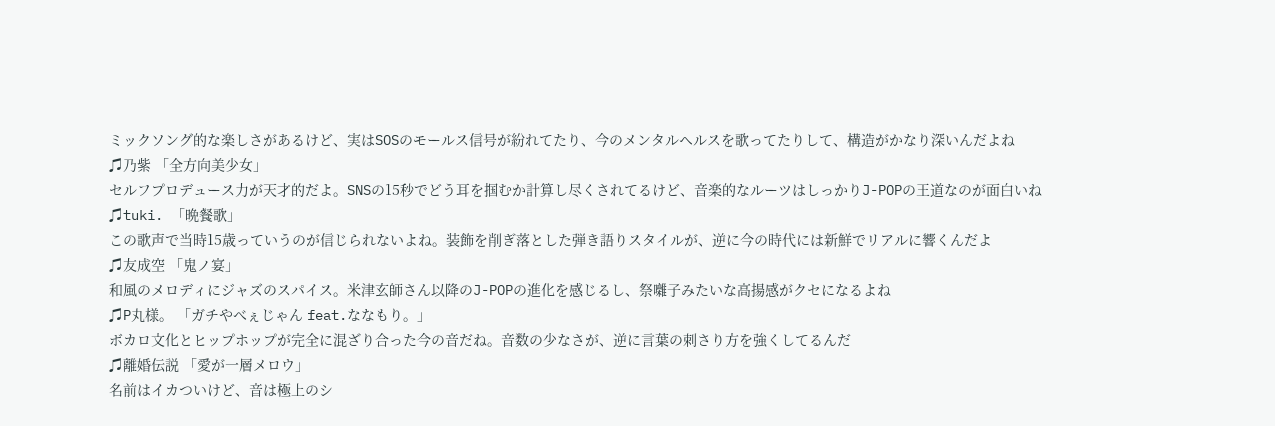ミックソング的な楽しさがあるけど、実はSOSのモールス信号が紛れてたり、今のメンタルヘルスを歌ってたりして、構造がかなり深いんだよね
♫乃紫 「全方向美少女」
セルフプロデュース力が天才的だよ。SNSの15秒でどう耳を掴むか計算し尽くされてるけど、音楽的なルーツはしっかりJ-POPの王道なのが面白いね
♫tuki. 「晩餐歌」
この歌声で当時15歳っていうのが信じられないよね。装飾を削ぎ落とした弾き語りスタイルが、逆に今の時代には新鮮でリアルに響くんだよ
♫友成空 「鬼ノ宴」
和風のメロディにジャズのスパイス。米津玄師さん以降のJ-POPの進化を感じるし、祭囃子みたいな高揚感がクセになるよね
♫P丸様。 「ガチやべぇじゃん feat.ななもり。」
ボカロ文化とヒップホップが完全に混ざり合った今の音だね。音数の少なさが、逆に言葉の刺さり方を強くしてるんだ
♫離婚伝説 「愛が一層メロウ」
名前はイカついけど、音は極上のシ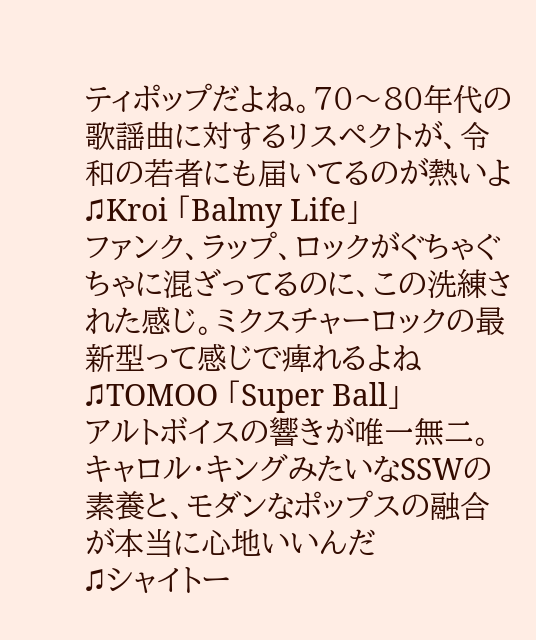ティポップだよね。70〜80年代の歌謡曲に対するリスペクトが、令和の若者にも届いてるのが熱いよ
♫Kroi 「Balmy Life」
ファンク、ラップ、ロックがぐちゃぐちゃに混ざってるのに、この洗練された感じ。ミクスチャーロックの最新型って感じで痺れるよね
♫TOMOO 「Super Ball」
アルトボイスの響きが唯一無二。キャロル・キングみたいなSSWの素養と、モダンなポップスの融合が本当に心地いいんだ
♫シャイトー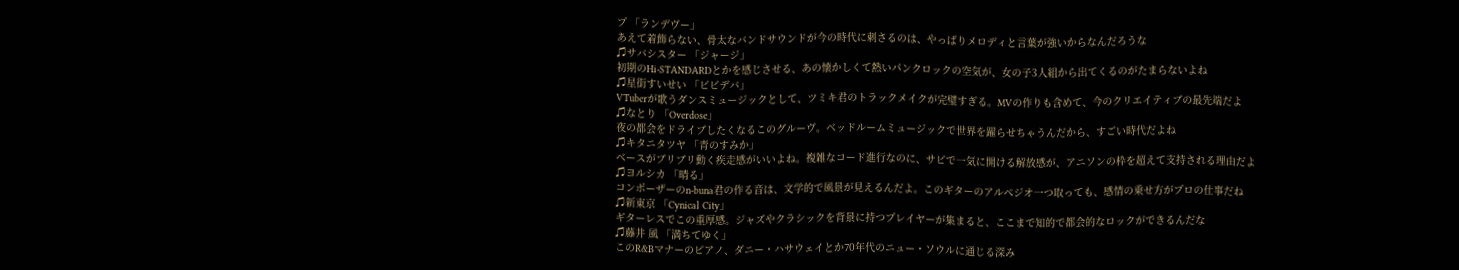プ 「ランデヴー」
あえて着飾らない、骨太なバンドサウンドが今の時代に刺さるのは、やっぱりメロディと言葉が強いからなんだろうな
♫サバシスター 「ジャージ」
初期のHi-STANDARDとかを感じさせる、あの懐かしくて熱いパンクロックの空気が、女の子3人組から出てくるのがたまらないよね
♫星街すいせい 「ビビデバ」
VTuberが歌うダンスミュージックとして、ツミキ君のトラックメイクが完璧すぎる。MVの作りも含めて、今のクリエイティブの最先端だよ
♫なとり 「Overdose」
夜の都会をドライブしたくなるこのグルーヴ。ベッドルームミュージックで世界を躍らせちゃうんだから、すごい時代だよね
♫キタニタツヤ 「青のすみか」
ベースがブリブリ動く疾走感がいいよね。複雑なコード進行なのに、サビで一気に開ける解放感が、アニソンの枠を超えて支持される理由だよ
♫ヨルシカ 「晴る」
コンポーザーのn-buna君の作る音は、文学的で風景が見えるんだよ。このギターのアルペジオ一つ取っても、感情の乗せ方がプロの仕事だね
♫新東京 「Cynical City」
ギターレスでこの重厚感。ジャズやクラシックを背景に持つプレイヤーが集まると、ここまで知的で都会的なロックができるんだな
♫藤井 風 「満ちてゆく」
このR&Bマナーのピアノ、ダニー・ハサウェイとか70年代のニュー・ソウルに通じる深み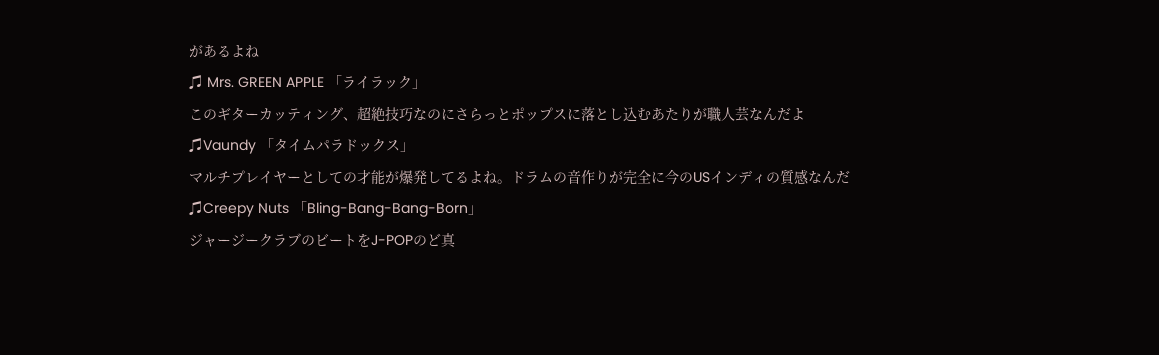があるよね
♫ Mrs. GREEN APPLE 「ライラック」
このギターカッティング、超絶技巧なのにさらっとポップスに落とし込むあたりが職人芸なんだよ
♫Vaundy 「タイムパラドックス」
マルチプレイヤーとしての才能が爆発してるよね。ドラムの音作りが完全に今のUSインディの質感なんだ
♫Creepy Nuts 「Bling-Bang-Bang-Born」
ジャージークラブのビートをJ-POPのど真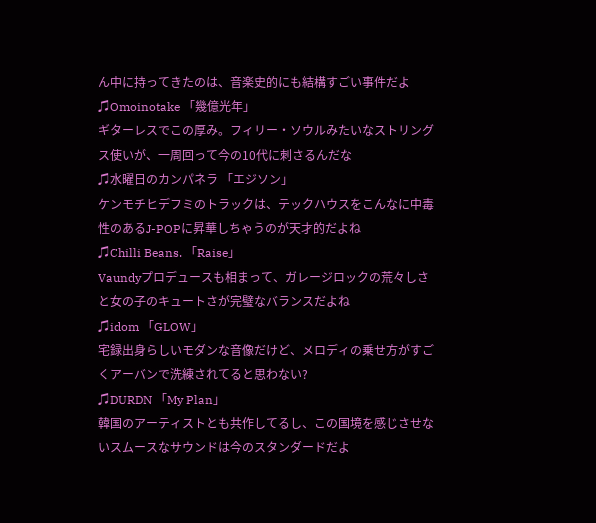ん中に持ってきたのは、音楽史的にも結構すごい事件だよ
♫Omoinotake 「幾億光年」
ギターレスでこの厚み。フィリー・ソウルみたいなストリングス使いが、一周回って今の10代に刺さるんだな
♫水曜日のカンパネラ 「エジソン」
ケンモチヒデフミのトラックは、テックハウスをこんなに中毒性のあるJ-POPに昇華しちゃうのが天才的だよね
♫Chilli Beans. 「Raise」
Vaundyプロデュースも相まって、ガレージロックの荒々しさと女の子のキュートさが完璧なバランスだよね
♫idom 「GLOW」
宅録出身らしいモダンな音像だけど、メロディの乗せ方がすごくアーバンで洗練されてると思わない?
♫DURDN 「My Plan」
韓国のアーティストとも共作してるし、この国境を感じさせないスムースなサウンドは今のスタンダードだよ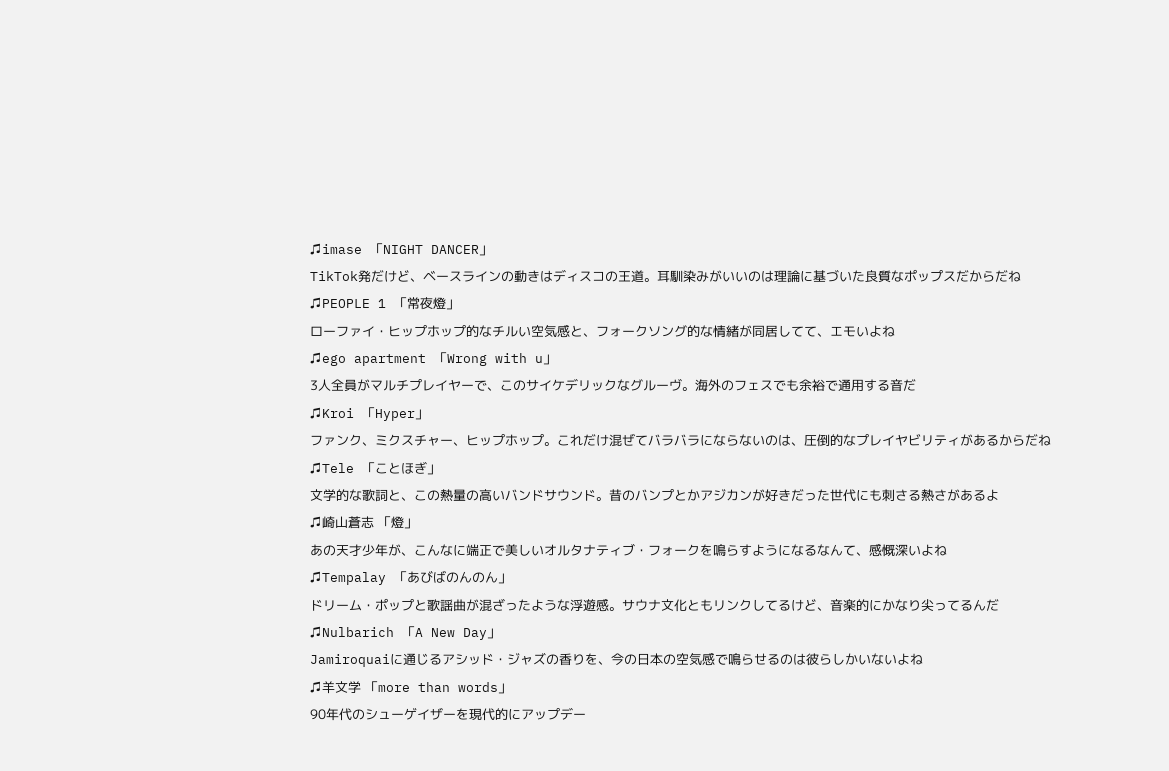♫imase 「NIGHT DANCER」
TikTok発だけど、ベースラインの動きはディスコの王道。耳馴染みがいいのは理論に基づいた良質なポップスだからだね
♫PEOPLE 1 「常夜燈」
ローファイ・ヒップホップ的なチルい空気感と、フォークソング的な情緒が同居してて、エモいよね
♫ego apartment 「Wrong with u」
3人全員がマルチプレイヤーで、このサイケデリックなグルーヴ。海外のフェスでも余裕で通用する音だ
♫Kroi 「Hyper」
ファンク、ミクスチャー、ヒップホップ。これだけ混ぜてバラバラにならないのは、圧倒的なプレイヤビリティがあるからだね
♫Tele 「ことほぎ」
文学的な歌詞と、この熱量の高いバンドサウンド。昔のバンプとかアジカンが好きだった世代にも刺さる熱さがあるよ
♫崎山蒼志 「燈」
あの天才少年が、こんなに端正で美しいオルタナティブ・フォークを鳴らすようになるなんて、感慨深いよね
♫Tempalay 「あびばのんのん」
ドリーム・ポップと歌謡曲が混ざったような浮遊感。サウナ文化ともリンクしてるけど、音楽的にかなり尖ってるんだ
♫Nulbarich 「A New Day」
Jamiroquaiに通じるアシッド・ジャズの香りを、今の日本の空気感で鳴らせるのは彼らしかいないよね
♫羊文学 「more than words」
90年代のシューゲイザーを現代的にアップデー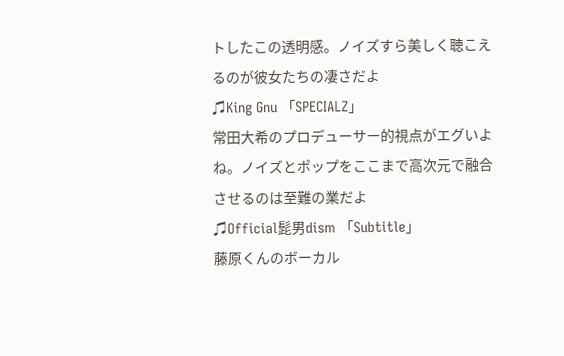トしたこの透明感。ノイズすら美しく聴こえるのが彼女たちの凄さだよ
♫King Gnu 「SPECIALZ」
常田大希のプロデューサー的視点がエグいよね。ノイズとポップをここまで高次元で融合させるのは至難の業だよ
♫Official髭男dism 「Subtitle」
藤原くんのボーカル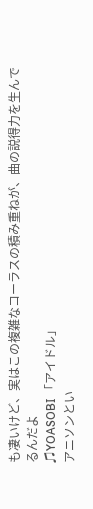も凄いけど、実はこの複雑なコーラスの積み重ねが、曲の説得力を生んでるんだよ
♫YOASOBI 「アイドル」
アニソンとい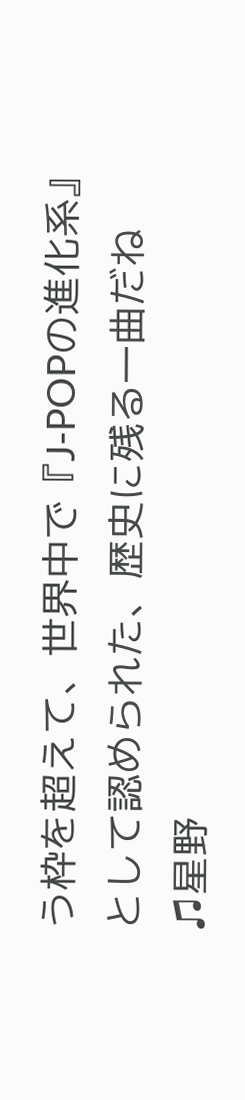う枠を超えて、世界中で『J-POPの進化系』として認められた、歴史に残る一曲だね
♫星野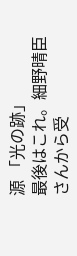源 「光の跡」
最後はこれ。細野晴臣さんから受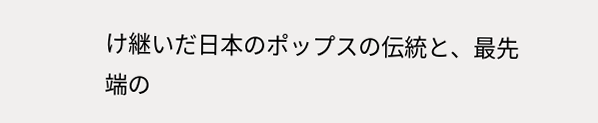け継いだ日本のポップスの伝統と、最先端の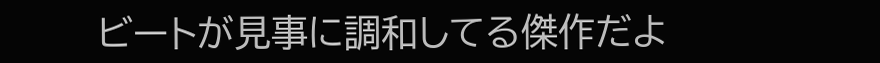ビートが見事に調和してる傑作だよ